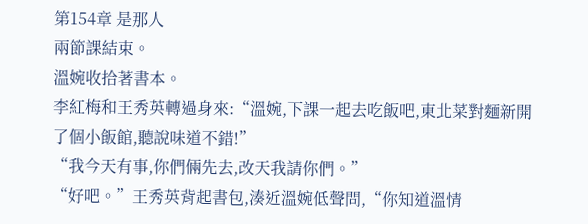第154章 是那人
兩節課結束。
溫婉收拾著書本。
李紅梅和王秀英轉過身來:“溫婉,下課一起去吃飯吧,東北菜對麵新開了個小飯館,聽說味道不錯!”
“我今天有事,你們倆先去,改天我請你們。”
“好吧。”王秀英背起書包,湊近溫婉低聲問,“你知道溫情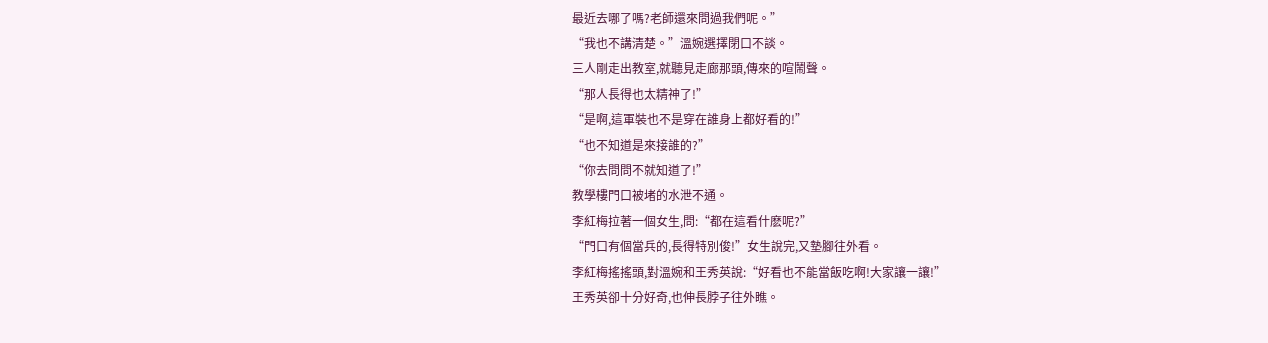最近去哪了嗎?老師還來問過我們呢。”
“我也不講清楚。”溫婉選擇閉口不談。
三人剛走出教室,就聽見走廊那頭,傳來的喧鬧聲。
“那人長得也太精神了!”
“是啊,這軍裝也不是穿在誰身上都好看的!”
“也不知道是來接誰的?”
“你去問問不就知道了!”
教學樓門口被堵的水泄不通。
李紅梅拉著一個女生,問:“都在這看什麽呢?”
“門口有個當兵的,長得特別俊!”女生說完,又墊腳往外看。
李紅梅搖搖頭,對溫婉和王秀英說:“好看也不能當飯吃啊!大家讓一讓!”
王秀英卻十分好奇,也伸長脖子往外瞧。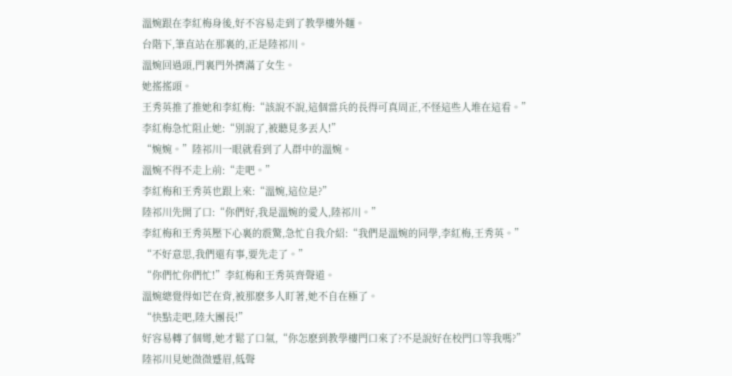溫婉跟在李紅梅身後,好不容易走到了教學樓外麵。
台階下,筆直站在那裏的,正是陸祁川。
溫婉回過頭,門裏門外擠滿了女生。
她搖搖頭。
王秀英推了推她和李紅梅:“該說不說,這個當兵的長得可真周正,不怪這些人堆在這看。”
李紅梅急忙阻止她:“別說了,被聽見多丟人!”
“婉婉。”陸祁川一眼就看到了人群中的溫婉。
溫婉不得不走上前:“走吧。”
李紅梅和王秀英也跟上來:“溫婉,這位是?”
陸祁川先開了口:“你們好,我是溫婉的愛人,陸祁川。”
李紅梅和王秀英壓下心裏的震驚,急忙自我介紹:“我們是溫婉的同學,李紅梅,王秀英。”
“不好意思,我們還有事,要先走了。”
“你們忙你們忙!”李紅梅和王秀英齊聲道。
溫婉總覺得如芒在背,被那麽多人盯著,她不自在極了。
“快點走吧,陸大團長!”
好容易轉了個彎,她才鬆了口氣,“你怎麽到教學樓門口來了?不是說好在校門口等我嗎?”
陸祁川見她微微蹙眉,低聲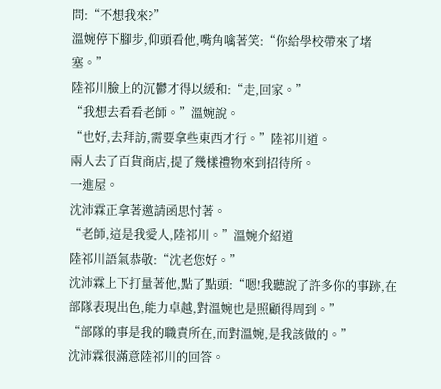問:“不想我來?”
溫婉停下腳步,仰頭看他,嘴角噙著笑:“你給學校帶來了堵塞。”
陸祁川臉上的沉鬱才得以緩和:“走,回家。”
“我想去看看老師。”溫婉說。
“也好,去拜訪,需要拿些東西才行。”陸祁川道。
兩人去了百貨商店,提了幾樣禮物來到招待所。
一進屋。
沈沛霖正拿著邀請函思忖著。
“老師,這是我愛人,陸祁川。”溫婉介紹道
陸祁川語氣恭敬:“沈老您好。”
沈沛霖上下打量著他,點了點頭:“嗯!我聽說了許多你的事跡,在部隊表現出色,能力卓越,對溫婉也是照顧得周到。”
“部隊的事是我的職責所在,而對溫婉,是我該做的。”
沈沛霖很滿意陸祁川的回答。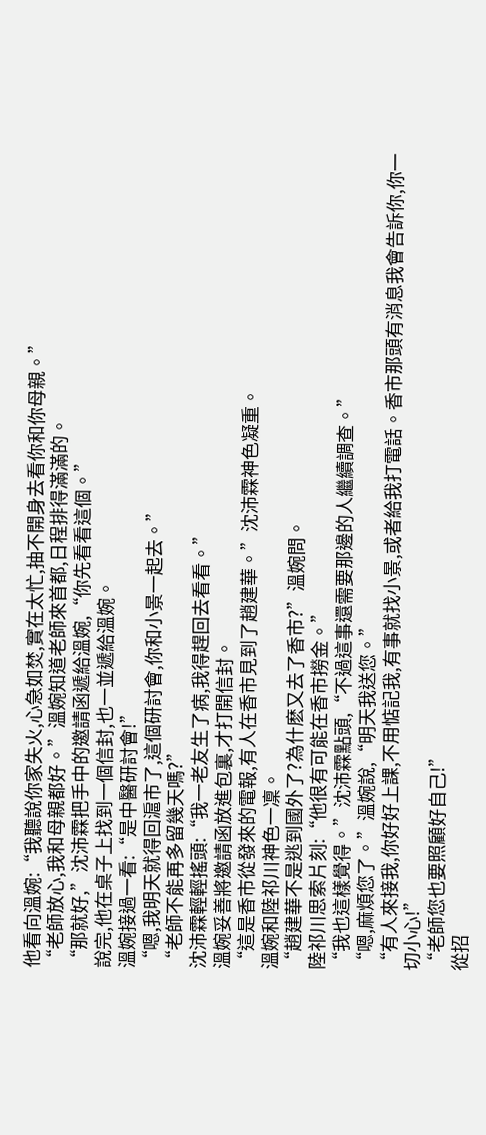他看向溫婉:“我聽說你家失火,心急如焚,實在太忙,抽不開身去看你和你母親。”
“老師放心,我和母親都好。”溫婉知道老師來首都,日程排得滿滿的。
“那就好,”沈沛霖把手中的邀請函遞給溫婉,“你先看看這個。”
說完,他在桌子上找到一個信封,也一並遞給溫婉。
溫婉接過一看:“是中醫研討會!”
“嗯,我明天就得回滬市了,這個研討會,你和小景一起去。”
“老師不能再多留幾天嗎?”
沈沛霖輕輕搖頭:“我一老友生了病,我得趕回去看看。”
溫婉妥善將邀請函放進包裏,才打開信封。
“這是香市從發來的電報,有人在香市見到了趙建華。”沈沛霖神色凝重。
溫婉和陸祁川神色一凜。
“趙建華不是逃到國外了?為什麽又去了香市?”溫婉問。
陸祁川思索片刻:“他很有可能在香市撈金。”
“我也這樣覺得。”沈沛霖點頭,“不過這事還需要那邊的人繼續調查。”
“嗯,麻煩您了。”溫婉說,“明天我送您。”
“有人來接我,你好好上課,不用惦記我,有事就找小景,或者給我打電話。香市那頭有消息我會告訴你,你一切小心!”
“老師您也要照顧好自己!”
從招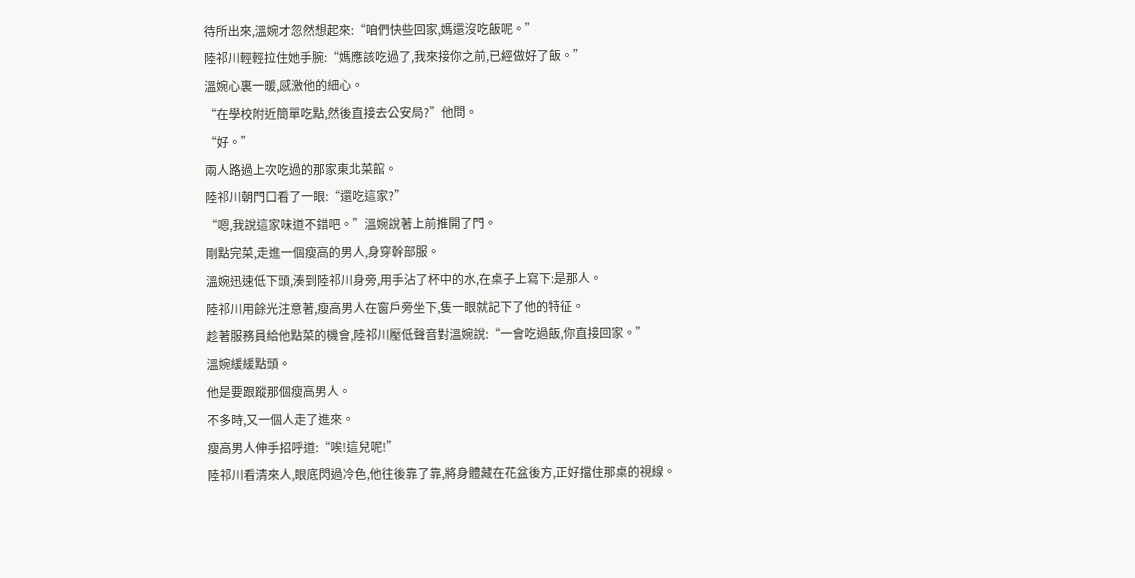待所出來,溫婉才忽然想起來:“咱們快些回家,媽還沒吃飯呢。”
陸祁川輕輕拉住她手腕:“媽應該吃過了,我來接你之前,已經做好了飯。”
溫婉心裏一暖,感激他的細心。
“在學校附近簡單吃點,然後直接去公安局?”他問。
“好。”
兩人路過上次吃過的那家東北菜館。
陸祁川朝門口看了一眼:“還吃這家?”
“嗯,我說這家味道不錯吧。”溫婉說著上前推開了門。
剛點完菜,走進一個瘦高的男人,身穿幹部服。
溫婉迅速低下頭,湊到陸祁川身旁,用手沾了杯中的水,在桌子上寫下:是那人。
陸祁川用餘光注意著,瘦高男人在窗戶旁坐下,隻一眼就記下了他的特征。
趁著服務員給他點菜的機會,陸祁川壓低聲音對溫婉說:“一會吃過飯,你直接回家。”
溫婉緩緩點頭。
他是要跟蹤那個瘦高男人。
不多時,又一個人走了進來。
瘦高男人伸手招呼道:“唉!這兒呢!”
陸祁川看清來人,眼底閃過冷色,他往後靠了靠,將身體藏在花盆後方,正好擋住那桌的視線。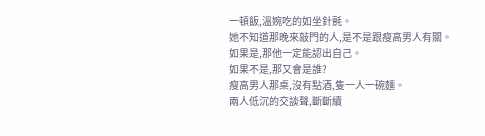一頓飯,溫婉吃的如坐針氈。
她不知道那晚來敲門的人,是不是跟瘦高男人有關。
如果是,那他一定能認出自己。
如果不是,那又會是誰?
瘦高男人那桌,沒有點酒,隻一人一碗麵。
兩人低沉的交談聲,斷斷續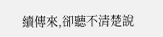續傳來,卻聽不清楚說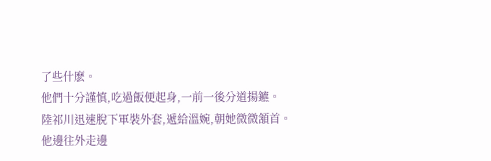了些什麽。
他們十分謹慎,吃過飯便起身,一前一後分道揚鑣。
陸祁川迅速脫下軍裝外套,遞給溫婉,朝她微微頷首。
他邊往外走邊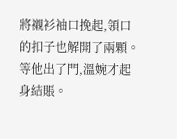將襯衫袖口挽起,領口的扣子也解開了兩顆。
等他出了門,溫婉才起身結賬。